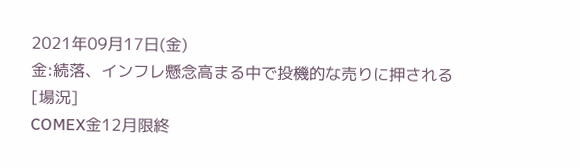2021年09月17日(金)
金:続落、インフレ懸念高まる中で投機的な売りに押される
[場況]
COMEX金12月限終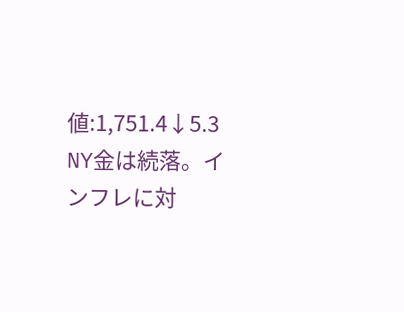値:1,751.4↓5.3
NY金は続落。インフレに対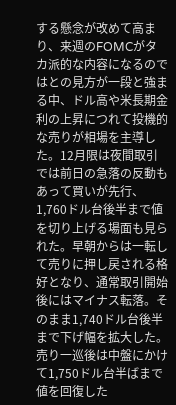する懸念が改めて高まり、来週のFOMCがタカ派的な内容になるのではとの見方が一段と強まる中、ドル高や米長期金利の上昇につれて投機的な売りが相場を主導した。12月限は夜間取引では前日の急落の反動もあって買いが先行、1,760ドル台後半まで値を切り上げる場面も見られた。早朝からは一転して売りに押し戻される格好となり、通常取引開始後にはマイナス転落。そのまま1,740ドル台後半まで下げ幅を拡大した。売り一巡後は中盤にかけて1,750ドル台半ばまで値を回復した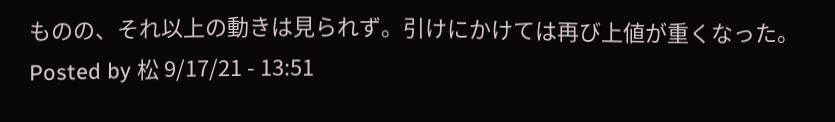ものの、それ以上の動きは見られず。引けにかけては再び上値が重くなった。
Posted by 松 9/17/21 - 13:51